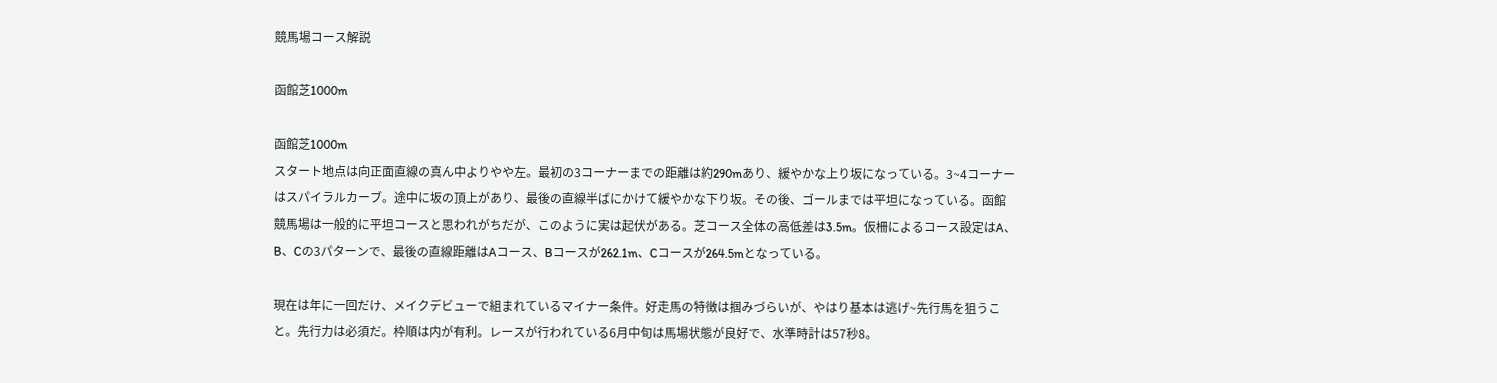競馬場コース解説

函館芝1000m

函館芝1000m
スタート地点は向正面直線の真ん中よりやや左。最初の3コーナーまでの距離は約290mあり、緩やかな上り坂になっている。3~4コーナーはスパイラルカーブ。途中に坂の頂上があり、最後の直線半ばにかけて緩やかな下り坂。その後、ゴールまでは平坦になっている。函館競馬場は一般的に平坦コースと思われがちだが、このように実は起伏がある。芝コース全体の高低差は3.5m。仮柵によるコース設定はA、B、Cの3パターンで、最後の直線距離はAコース、Bコースが262.1m、Cコースが264.5mとなっている。

現在は年に一回だけ、メイクデビューで組まれているマイナー条件。好走馬の特徴は掴みづらいが、やはり基本は逃げ~先行馬を狙うこと。先行力は必須だ。枠順は内が有利。レースが行われている6月中旬は馬場状態が良好で、水準時計は57秒8。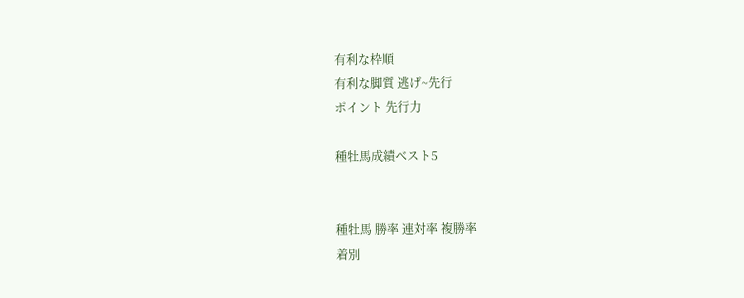有利な枠順
有利な脚質 逃げ~先行
ポイント 先行力

種牡馬成績ベスト5


種牡馬 勝率 連対率 複勝率
着別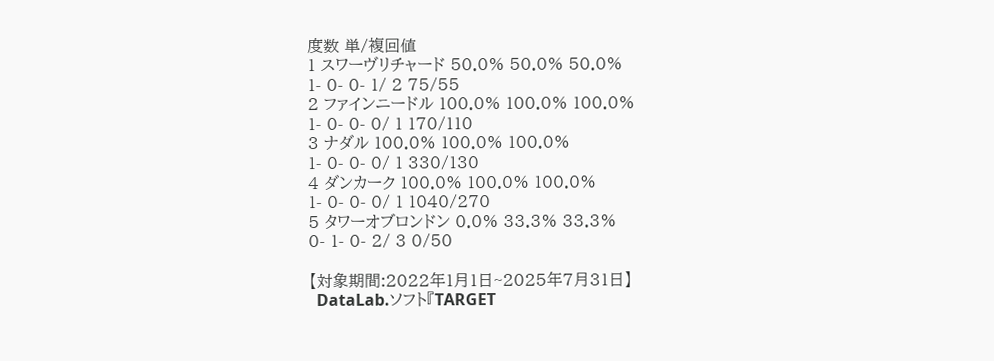度数 単/複回値
1 スワーヴリチャード 50.0% 50.0% 50.0%
1- 0- 0- 1/ 2 75/55
2 ファインニードル 100.0% 100.0% 100.0%
1- 0- 0- 0/ 1 170/110
3 ナダル 100.0% 100.0% 100.0%
1- 0- 0- 0/ 1 330/130
4 ダンカーク 100.0% 100.0% 100.0%
1- 0- 0- 0/ 1 1040/270
5 タワーオブロンドン 0.0% 33.3% 33.3%
0- 1- 0- 2/ 3 0/50

【対象期間:2022年1月1日~2025年7月31日】
  DataLab.ソフト『TARGET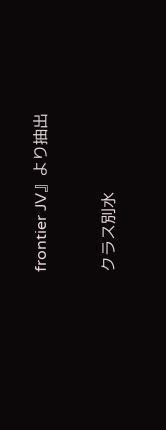frontier JV』より抽出


クラス別水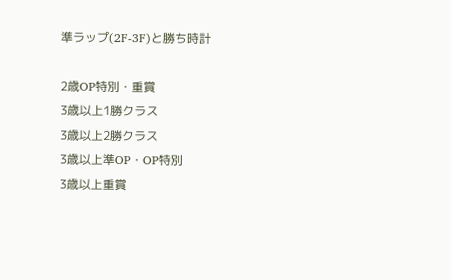準ラップ(2F-3F)と勝ち時計

2歳OP特別・重賞
3歳以上1勝クラス
3歳以上2勝クラス
3歳以上準OP・OP特別
3歳以上重賞